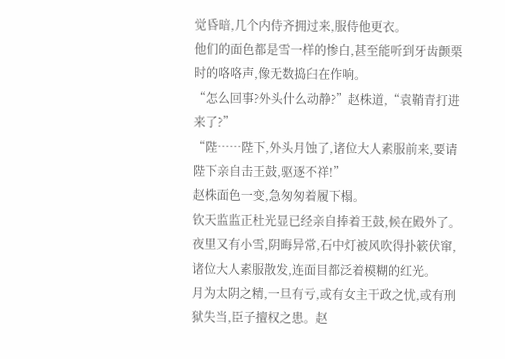觉昏暗,几个内侍齐拥过来,服侍他更衣。
他们的面色都是雪一样的惨白,甚至能听到牙齿颤栗时的咯咯声,像无数捣臼在作响。
“怎么回事?外头什么动静?”赵株道,“袁鞘青打进来了?”
“陛……陛下,外头月蚀了,诸位大人素服前来,要请陛下亲自击王鼓,驱逐不祥!”
赵株面色一变,急匆匆着履下榻。
钦天监监正杜光显已经亲自捧着王鼓,候在殿外了。夜里又有小雪,阴晦异常,石中灯被风吹得扑簌伏窜,诸位大人素服散发,连面目都泛着模糊的红光。
月为太阴之精,一旦有亏,或有女主干政之忧,或有刑狱失当,臣子擅权之患。赵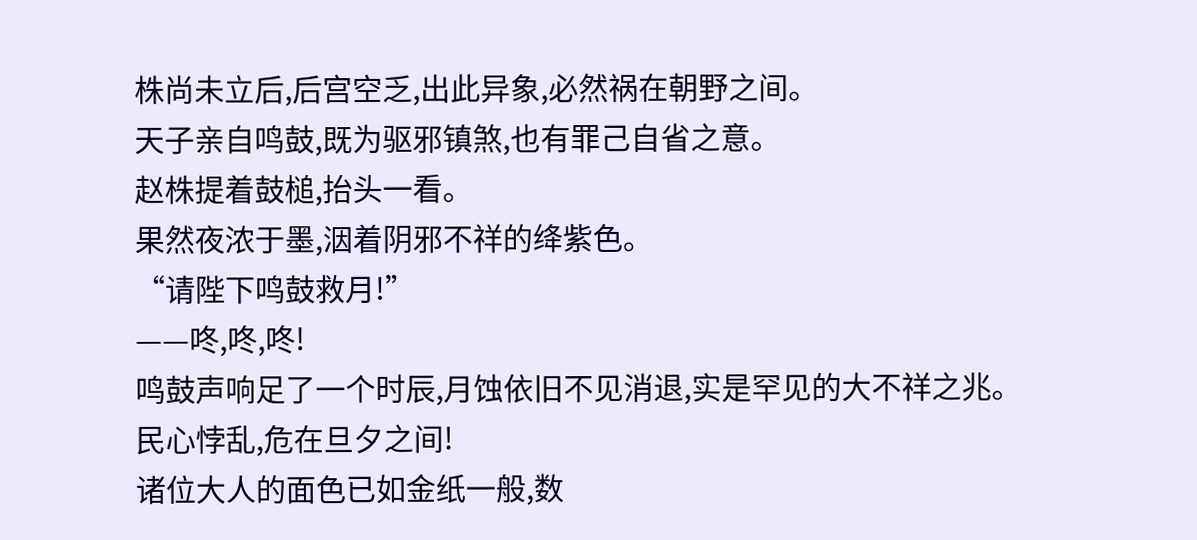株尚未立后,后宫空乏,出此异象,必然祸在朝野之间。
天子亲自鸣鼓,既为驱邪镇煞,也有罪己自省之意。
赵株提着鼓槌,抬头一看。
果然夜浓于墨,洇着阴邪不祥的绛紫色。
“请陛下鸣鼓救月!”
——咚,咚,咚!
鸣鼓声响足了一个时辰,月蚀依旧不见消退,实是罕见的大不祥之兆。
民心悖乱,危在旦夕之间!
诸位大人的面色已如金纸一般,数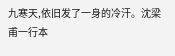九寒天,依旧发了一身的冷汗。沈梁甫一行本